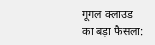गूगल क्लाउड का बड़ा फैसला: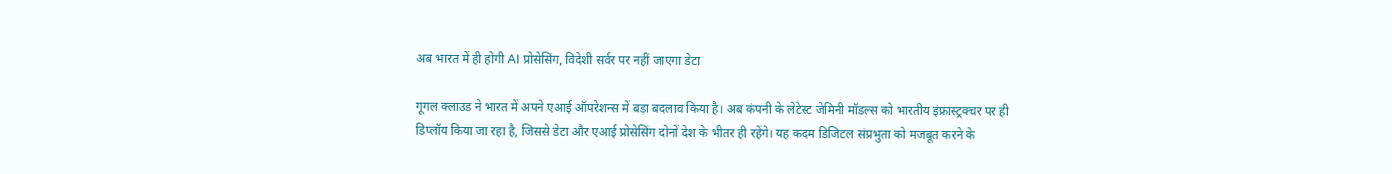अब भारत में ही होगी AI प्रोसेसिंग, विदेशी सर्वर पर नहीं जाएगा डेटा

गूगल क्लाउड ने भारत में अपने एआई ऑपरेशन्स में बड़ा बदलाव किया है। अब कंपनी के लेटेस्ट जेमिनी मॉडल्स को भारतीय इंफ्रास्ट्रक्चर पर ही डिप्लॉय किया जा रहा है, जिससे डेटा और एआई प्रोसेसिंग दोनों देश के भीतर ही रहेंगे। यह कदम डिजिटल संप्रभुता को मजबूत करने के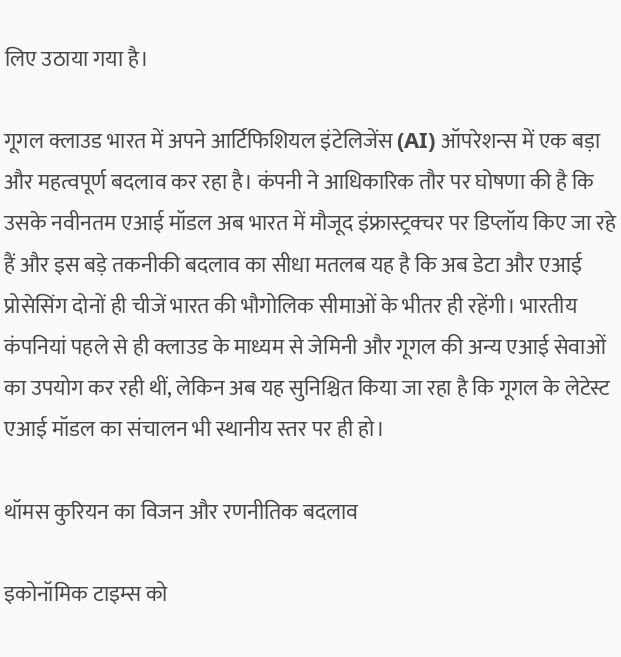लिए उठाया गया है।

गूगल क्लाउड भारत में अपने आर्टिफिशियल इंटेलिजेंस (AI) ऑपरेशन्स में एक बड़ा और महत्वपूर्ण बदलाव कर रहा है। कंपनी ने आधिकारिक तौर पर घोषणा की है कि उसके नवीनतम एआई मॉडल अब भारत में मौजूद इंफ्रास्ट्रक्चर पर डिप्लॉय किए जा रहे हैं और इस बड़े तकनीकी बदलाव का सीधा मतलब यह है कि अब डेटा और एआई प्रोसेसिंग दोनों ही चीजें भारत की भौगोलिक सीमाओं के भीतर ही रहेंगी। भारतीय कंपनियां पहले से ही क्लाउड के माध्यम से जेमिनी और गूगल की अन्य एआई सेवाओं का उपयोग कर रही थीं, लेकिन अब यह सुनिश्चित किया जा रहा है कि गूगल के लेटेस्ट एआई मॉडल का संचालन भी स्थानीय स्तर पर ही हो।

थॉमस कुरियन का विजन और रणनीतिक बदलाव

इकोनॉमिक टाइम्स को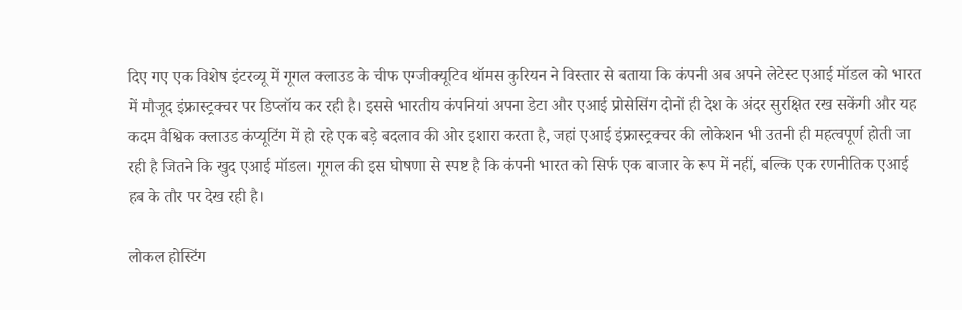दिए गए एक विशेष इंटरव्यू में गूगल क्लाउड के चीफ एग्जीक्यूटिव थॉमस कुरियन ने विस्तार से बताया कि कंपनी अब अपने लेटेस्ट एआई मॉडल को भारत में मौजूद इंफ्रास्ट्रक्चर पर डिप्लॉय कर रही है। इससे भारतीय कंपनियां अपना डेटा और एआई प्रोसेसिंग दोनों ही देश के अंदर सुरक्षित रख सकेंगी और यह कदम वैश्विक क्लाउड कंप्यूटिंग में हो रहे एक बड़े बदलाव की ओर इशारा करता है, जहां एआई इंफ्रास्ट्रक्चर की लोकेशन भी उतनी ही महत्वपूर्ण होती जा रही है जितने कि खुद एआई मॉडल। गूगल की इस घोषणा से स्पष्ट है कि कंपनी भारत को सिर्फ एक बाजार के रूप में नहीं, बल्कि एक रणनीतिक एआई हब के तौर पर देख रही है।

लोकल होस्टिंग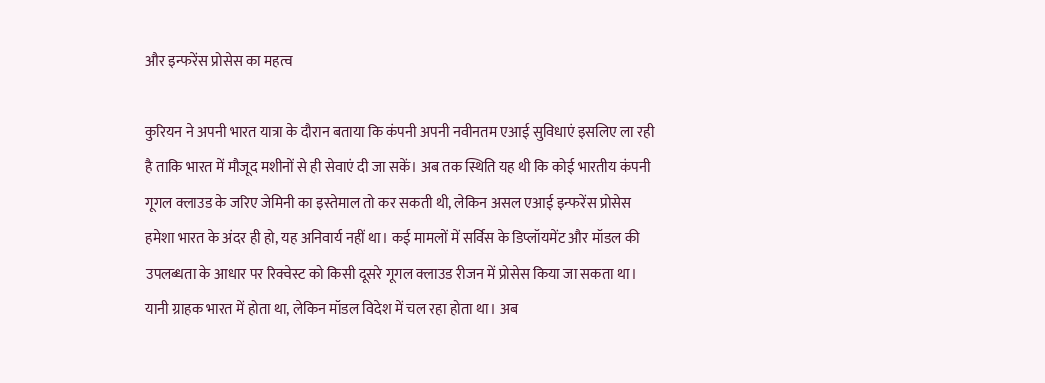और इन्फरेंस प्रोसेस का महत्व

कुरियन ने अपनी भारत यात्रा के दौरान बताया कि कंपनी अपनी नवीनतम एआई सुविधाएं इसलिए ला रही है ताकि भारत में मौजूद मशीनों से ही सेवाएं दी जा सकें। अब तक स्थिति यह थी कि कोई भारतीय कंपनी गूगल क्लाउड के जरिए जेमिनी का इस्तेमाल तो कर सकती थी, लेकिन असल एआई इन्फरेंस प्रोसेस हमेशा भारत के अंदर ही हो, यह अनिवार्य नहीं था। कई मामलों में सर्विस के डिप्लॉयमेंट और मॉडल की उपलब्धता के आधार पर रिक्वेस्ट को किसी दूसरे गूगल क्लाउड रीजन में प्रोसेस किया जा सकता था। यानी ग्राहक भारत में होता था, लेकिन मॉडल विदेश में चल रहा होता था। अब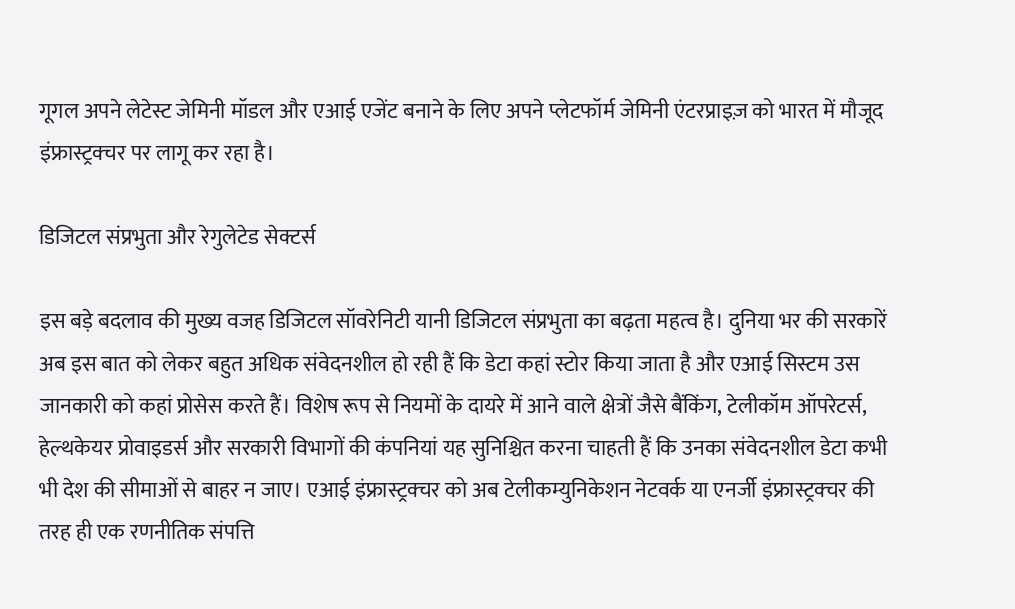गूगल अपने लेटेस्ट जेमिनी मॉडल और एआई एजेंट बनाने के लिए अपने प्लेटफॉर्म जेमिनी एंटरप्राइज़ को भारत में मौजूद इंफ्रास्ट्रक्चर पर लागू कर रहा है।

डिजिटल संप्रभुता और रेगुलेटेड सेक्टर्स

इस बड़े बदलाव की मुख्य वजह डिजिटल सॉवरेनिटी यानी डिजिटल संप्रभुता का बढ़ता महत्व है। दुनिया भर की सरकारें अब इस बात को लेकर बहुत अधिक संवेदनशील हो रही हैं कि डेटा कहां स्टोर किया जाता है और एआई सिस्टम उस जानकारी को कहां प्रोसेस करते हैं। विशेष रूप से नियमों के दायरे में आने वाले क्षेत्रों जैसे बैंकिंग, टेलीकॉम ऑपरेटर्स, हेल्थकेयर प्रोवाइडर्स और सरकारी विभागों की कंपनियां यह सुनिश्चित करना चाहती हैं कि उनका संवेदनशील डेटा कभी भी देश की सीमाओं से बाहर न जाए। एआई इंफ्रास्ट्रक्चर को अब टेलीकम्युनिकेशन नेटवर्क या एनर्जी इंफ्रास्ट्रक्चर की तरह ही एक रणनीतिक संपत्ति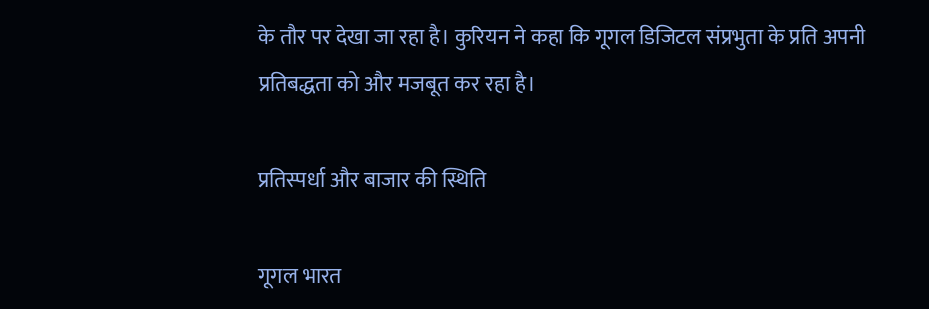के तौर पर देखा जा रहा है। कुरियन ने कहा कि गूगल डिजिटल संप्रभुता के प्रति अपनी प्रतिबद्धता को और मजबूत कर रहा है।

प्रतिस्पर्धा और बाजार की स्थिति

गूगल भारत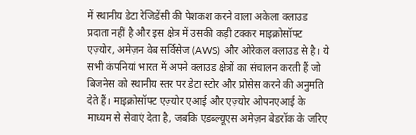में स्थानीय डेटा रेजिडेंसी की पेशकश करने वाला अकेला क्लाउड प्रदाता नहीं है और इस क्षेत्र में उसकी कड़ी टक्कर माइक्रोसॉफ्ट एज़्योर, अमेज़न वेब सर्विसेज (AWS) और ओरेकल क्लाउड से है। ये सभी कंपनियां भारत में अपने क्लाउड क्षेत्रों का संचालन करती हैं जो बिजनेस को स्थानीय स्तर पर डेटा स्टोर और प्रोसेस करने की अनुमति देते हैं। माइक्रोसॉफ्ट एज़्योर एआई और एज़्योर ओपनएआई के माध्यम से सेवाएं देता है, जबकि एडब्ल्यूएस अमेज़न बेडरॉक के जरिए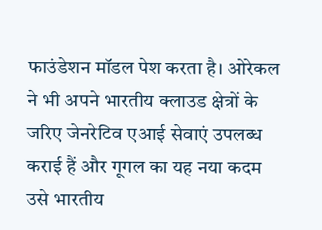फाउंडेशन मॉडल पेश करता है। ओरेकल ने भी अपने भारतीय क्लाउड क्षेत्रों के जरिए जेनरेटिव एआई सेवाएं उपलब्ध कराई हैं और गूगल का यह नया कदम उसे भारतीय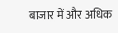बाजार में और अधिक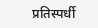प्रतिस्पर्धी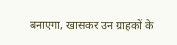बनाएगा, खासकर उन ग्राहकों के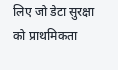लिए जो डेटा सुरक्षा को प्राथमिकता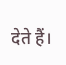देते हैं।